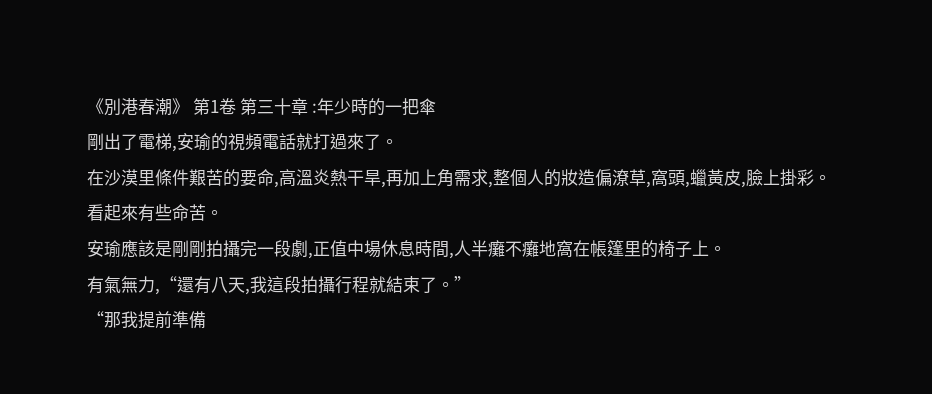《別港春潮》 第1卷 第三十章 :年少時的一把傘
剛出了電梯,安瑜的視頻電話就打過來了。
在沙漠里條件艱苦的要命,高溫炎熱干旱,再加上角需求,整個人的妝造偏潦草,窩頭,蠟黃皮,臉上掛彩。
看起來有些命苦。
安瑜應該是剛剛拍攝完一段劇,正值中場休息時間,人半癱不癱地窩在帳篷里的椅子上。
有氣無力,“還有八天,我這段拍攝行程就結束了。”
“那我提前準備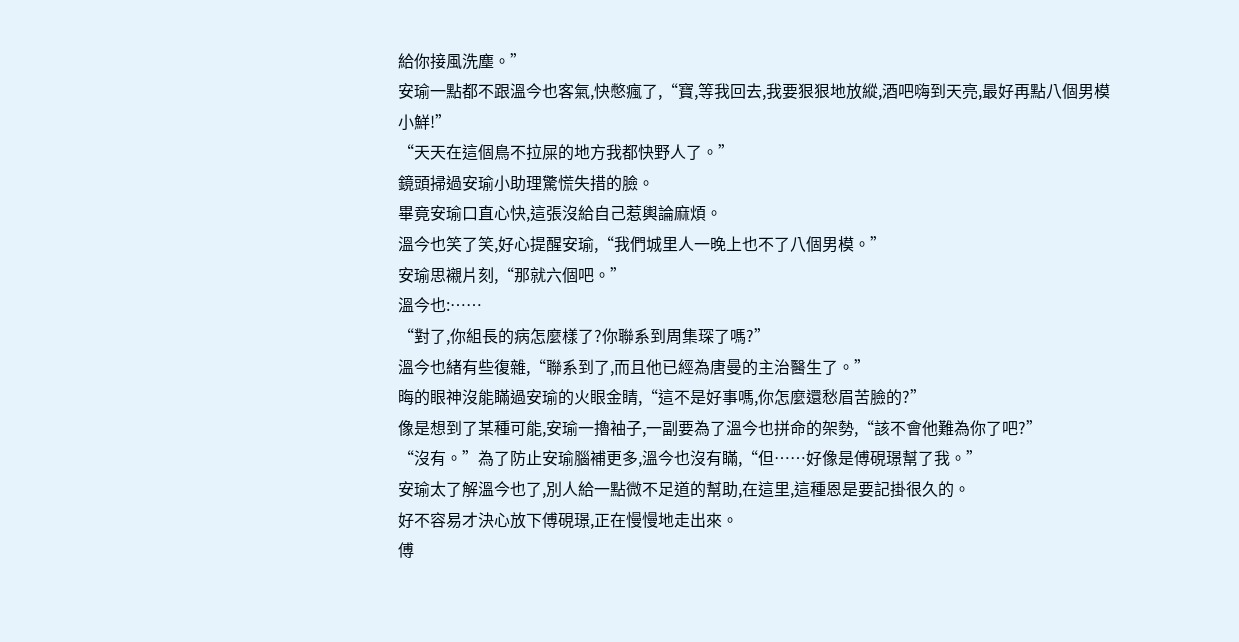給你接風洗塵。”
安瑜一點都不跟溫今也客氣,快憋瘋了,“寶,等我回去,我要狠狠地放縱,酒吧嗨到天亮,最好再點八個男模小鮮!”
“天天在這個鳥不拉屎的地方我都快野人了。”
鏡頭掃過安瑜小助理驚慌失措的臉。
畢竟安瑜口直心快,這張沒給自己惹輿論麻煩。
溫今也笑了笑,好心提醒安瑜,“我們城里人一晚上也不了八個男模。”
安瑜思襯片刻,“那就六個吧。”
溫今也:……
“對了,你組長的病怎麼樣了?你聯系到周集琛了嗎?”
溫今也緒有些復雜,“聯系到了,而且他已經為唐曼的主治醫生了。”
晦的眼神沒能瞞過安瑜的火眼金睛,“這不是好事嗎,你怎麼還愁眉苦臉的?”
像是想到了某種可能,安瑜一擼袖子,一副要為了溫今也拼命的架勢,“該不會他難為你了吧?”
“沒有。”為了防止安瑜腦補更多,溫今也沒有瞞,“但……好像是傅硯璟幫了我。”
安瑜太了解溫今也了,別人給一點微不足道的幫助,在這里,這種恩是要記掛很久的。
好不容易才決心放下傅硯璟,正在慢慢地走出來。
傅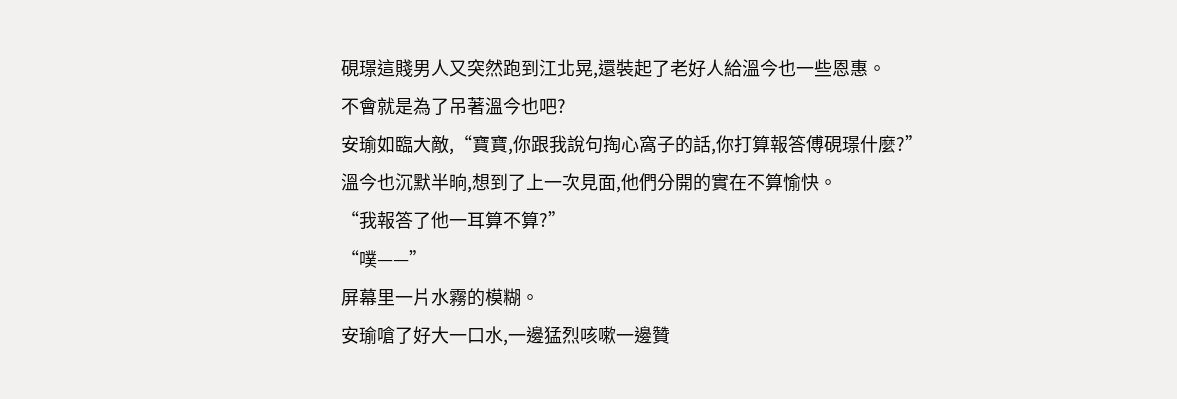硯璟這賤男人又突然跑到江北晃,還裝起了老好人給溫今也一些恩惠。
不會就是為了吊著溫今也吧?
安瑜如臨大敵,“寶寶,你跟我說句掏心窩子的話,你打算報答傅硯璟什麼?”
溫今也沉默半晌,想到了上一次見面,他們分開的實在不算愉快。
“我報答了他一耳算不算?”
“噗——”
屏幕里一片水霧的模糊。
安瑜嗆了好大一口水,一邊猛烈咳嗽一邊贊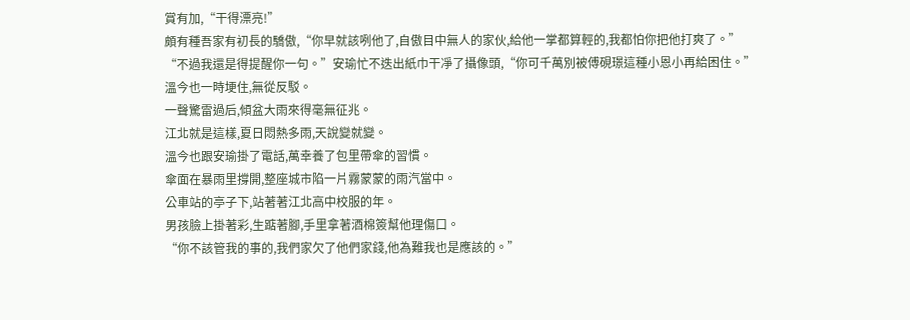賞有加,“干得漂亮!”
頗有種吾家有初長的驕傲,“你早就該咧他了,自傲目中無人的家伙,給他一掌都算輕的,我都怕你把他打爽了。”
“不過我還是得提醒你一句。”安瑜忙不迭出紙巾干凈了攝像頭,“你可千萬別被傅硯璟這種小恩小再給困住。”
溫今也一時埂住,無從反駁。
一聲驚雷過后,傾盆大雨來得毫無征兆。
江北就是這樣,夏日悶熱多雨,天說變就變。
溫今也跟安瑜掛了電話,萬幸養了包里帶傘的習慣。
傘面在暴雨里撐開,整座城市陷一片霧蒙蒙的雨汽當中。
公車站的亭子下,站著著江北高中校服的年。
男孩臉上掛著彩,生踮著腳,手里拿著酒棉簽幫他理傷口。
“你不該管我的事的,我們家欠了他們家錢,他為難我也是應該的。”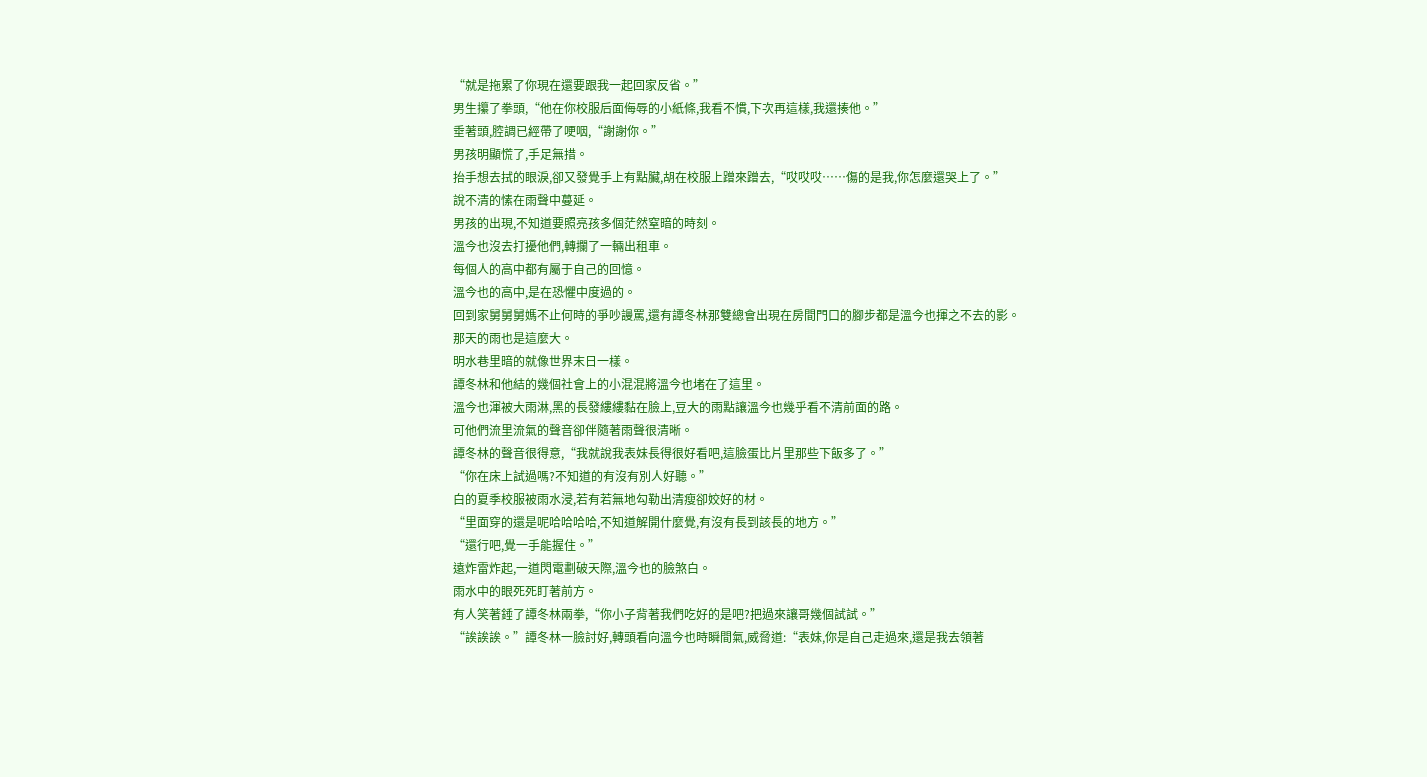“就是拖累了你現在還要跟我一起回家反省。”
男生攥了拳頭,“他在你校服后面侮辱的小紙條,我看不慣,下次再這樣,我還揍他。”
垂著頭,腔調已經帶了哽咽,“謝謝你。”
男孩明顯慌了,手足無措。
抬手想去拭的眼淚,卻又發覺手上有點臟,胡在校服上蹭來蹭去,“哎哎哎……傷的是我,你怎麼還哭上了。”
說不清的愫在雨聲中蔓延。
男孩的出現,不知道要照亮孩多個茫然窒暗的時刻。
溫今也沒去打擾他們,轉攔了一輛出租車。
每個人的高中都有屬于自己的回憶。
溫今也的高中,是在恐懼中度過的。
回到家舅舅舅媽不止何時的爭吵謾罵,還有譚冬林那雙總會出現在房間門口的腳步都是溫今也揮之不去的影。
那天的雨也是這麼大。
明水巷里暗的就像世界末日一樣。
譚冬林和他結的幾個社會上的小混混將溫今也堵在了這里。
溫今也渾被大雨淋,黑的長發縷縷黏在臉上,豆大的雨點讓溫今也幾乎看不清前面的路。
可他們流里流氣的聲音卻伴隨著雨聲很清晰。
譚冬林的聲音很得意,“我就說我表妹長得很好看吧,這臉蛋比片里那些下飯多了。”
“你在床上試過嗎?不知道的有沒有別人好聽。”
白的夏季校服被雨水浸,若有若無地勾勒出清瘦卻姣好的材。
“里面穿的還是呢哈哈哈哈,不知道解開什麼覺,有沒有長到該長的地方。”
“還行吧,覺一手能握住。”
遠炸雷炸起,一道閃電劃破天際,溫今也的臉煞白。
雨水中的眼死死盯著前方。
有人笑著錘了譚冬林兩拳,“你小子背著我們吃好的是吧?把過來讓哥幾個試試。”
“誒誒誒。”譚冬林一臉討好,轉頭看向溫今也時瞬間氣,威脅道:“表妹,你是自己走過來,還是我去領著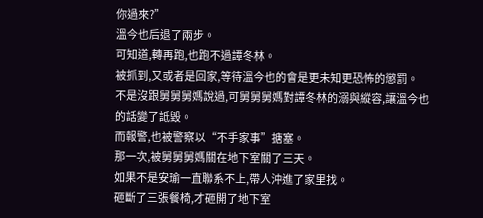你過來?”
溫今也后退了兩步。
可知道,轉再跑,也跑不過譚冬林。
被抓到,又或者是回家,等待溫今也的會是更未知更恐怖的懲罰。
不是沒跟舅舅舅媽說過,可舅舅舅媽對譚冬林的溺與縱容,讓溫今也的話變了詆毀。
而報警,也被警察以“不手家事”搪塞。
那一次,被舅舅舅媽關在地下室關了三天。
如果不是安瑜一直聯系不上,帶人沖進了家里找。
砸斷了三張餐椅,才砸開了地下室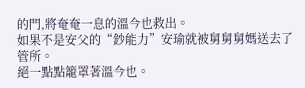的門,將奄奄一息的溫今也救出。
如果不是安父的“鈔能力”安瑜就被舅舅舅媽送去了管所。
絕一點點籠罩著溫今也。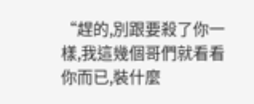“趕的,別跟要殺了你一樣,我這幾個哥們就看看你而已,裝什麼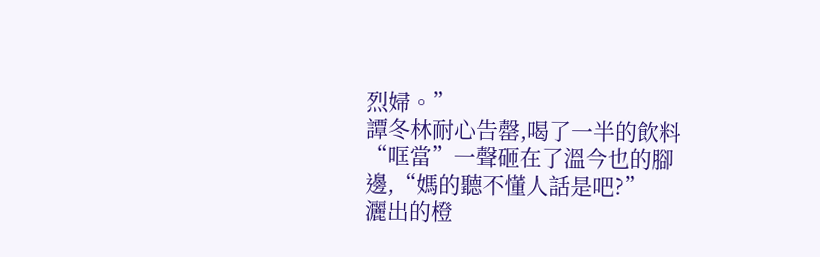烈婦。”
譚冬林耐心告罄,喝了一半的飲料“哐當”一聲砸在了溫今也的腳邊,“媽的聽不懂人話是吧?”
灑出的橙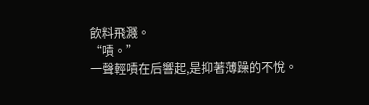飲料飛濺。
“嘖。”
一聲輕嘖在后響起,是抑著薄躁的不悅。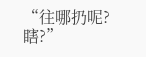“往哪扔呢?瞎?”